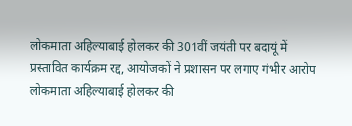लोकमाता अहिल्याबाई होलकर की 301वीं जयंती पर बदायूं में प्रस्तावित कार्यक्रम रद्द, आयोजकों ने प्रशासन पर लगाए गंभीर आरोप
लोकमाता अहिल्याबाई होलकर की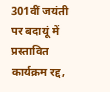301वीं जयंती पर बदायूं में प्रस्तावित कार्यक्रम रद्द,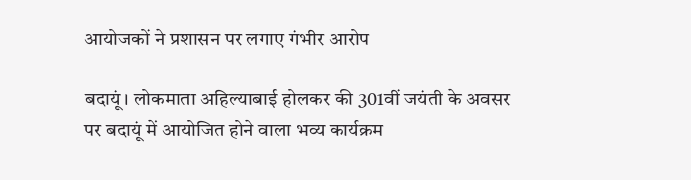आयोजकों ने प्रशासन पर लगाए गंभीर आरोप

बदायूं। लोकमाता अहिल्याबाई होलकर की 301वीं जयंती के अवसर पर बदायूं में आयोजित होने वाला भव्य कार्यक्रम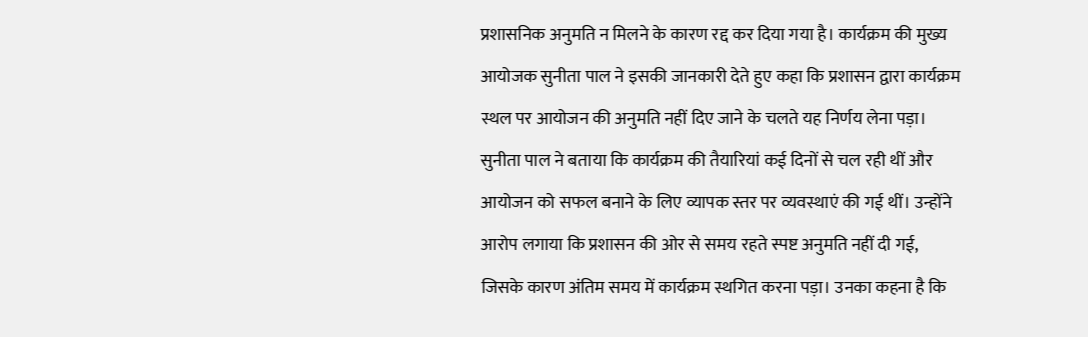प्रशासनिक अनुमति न मिलने के कारण रद्द कर दिया गया है। कार्यक्रम की मुख्य आयोजक सुनीता पाल ने इसकी जानकारी देते हुए कहा कि प्रशासन द्वारा कार्यक्रम स्थल पर आयोजन की अनुमति नहीं दिए जाने के चलते यह निर्णय लेना पड़ा।
सुनीता पाल ने बताया कि कार्यक्रम की तैयारियां कई दिनों से चल रही थीं और आयोजन को सफल बनाने के लिए व्यापक स्तर पर व्यवस्थाएं की गई थीं। उन्होंने आरोप लगाया कि प्रशासन की ओर से समय रहते स्पष्ट अनुमति नहीं दी गई, जिसके कारण अंतिम समय में कार्यक्रम स्थगित करना पड़ा। उनका कहना है कि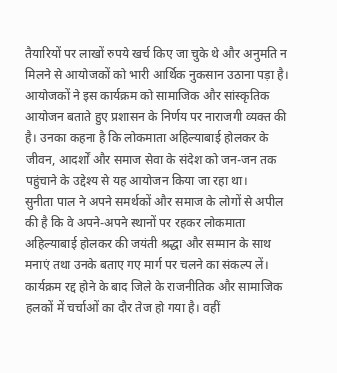तैयारियों पर लाखों रुपये खर्च किए जा चुके थे और अनुमति न मिलने से आयोजकों को भारी आर्थिक नुकसान उठाना पड़ा है।
आयोजकों ने इस कार्यक्रम को सामाजिक और सांस्कृतिक आयोजन बताते हुए प्रशासन के निर्णय पर नाराजगी व्यक्त की है। उनका कहना है कि लोकमाता अहिल्याबाई होलकर के जीवन, आदर्शों और समाज सेवा के संदेश को जन-जन तक पहुंचाने के उद्देश्य से यह आयोजन किया जा रहा था।
सुनीता पाल ने अपने समर्थकों और समाज के लोगों से अपील की है कि वे अपने-अपने स्थानों पर रहकर लोकमाता अहिल्याबाई होलकर की जयंती श्रद्धा और सम्मान के साथ मनाएं तथा उनके बताए गए मार्ग पर चलने का संकल्प लें।
कार्यक्रम रद्द होने के बाद जिले के राजनीतिक और सामाजिक हलकों में चर्चाओं का दौर तेज हो गया है। वहीं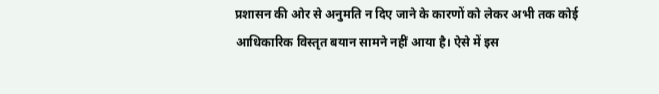प्रशासन की ओर से अनुमति न दिए जाने के कारणों को लेकर अभी तक कोई आधिकारिक विस्तृत बयान सामने नहीं आया है। ऐसे में इस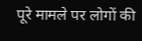पूरे मामले पर लोगों की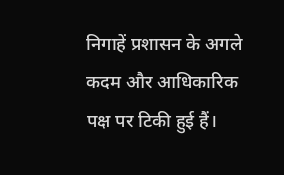निगाहें प्रशासन के अगले कदम और आधिकारिक पक्ष पर टिकी हुई हैं।